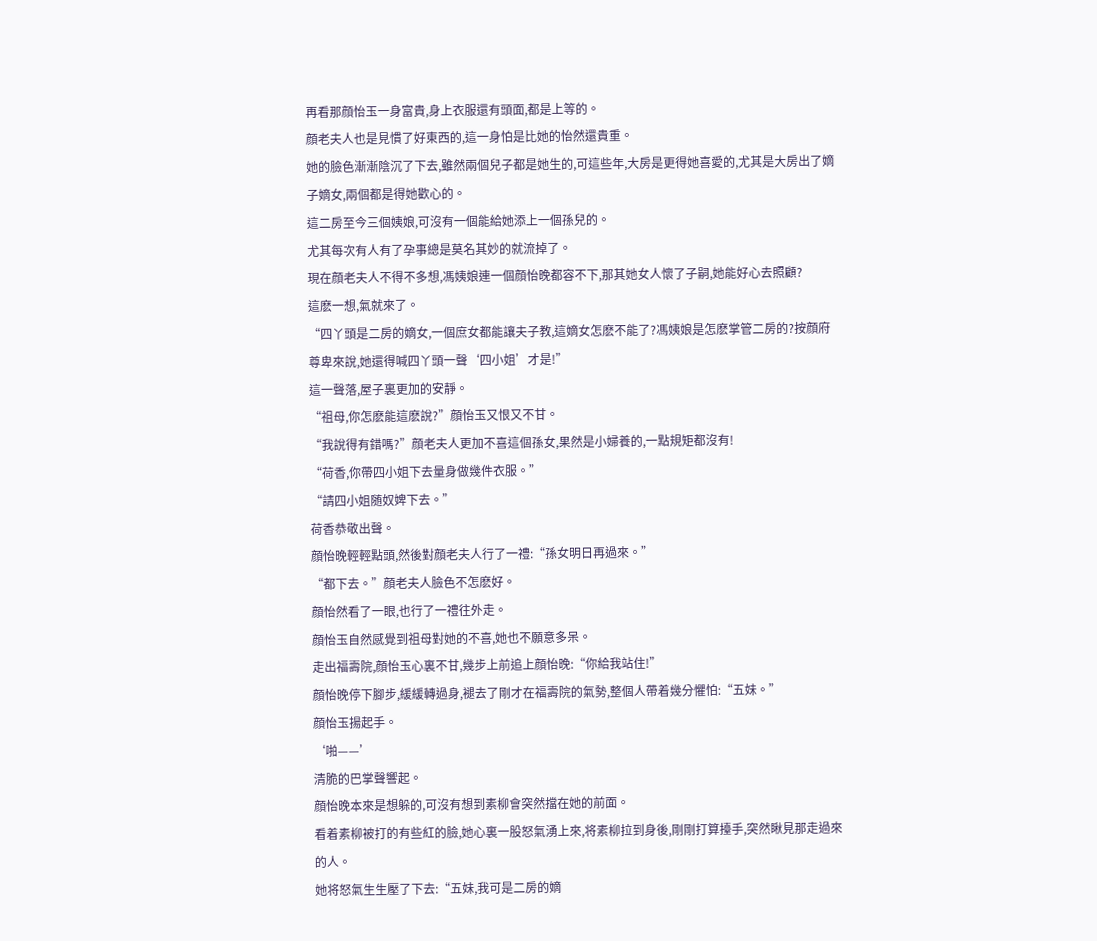再看那顔怡玉一身富貴,身上衣服還有頭面,都是上等的。
顔老夫人也是見慣了好東西的,這一身怕是比她的怡然還貴重。
她的臉色漸漸陰沉了下去,雖然兩個兒子都是她生的,可這些年,大房是更得她喜愛的,尤其是大房出了嫡子嫡女,兩個都是得她歡心的。
這二房至今三個姨娘,可沒有一個能給她添上一個孫兒的。
尤其每次有人有了孕事總是莫名其妙的就流掉了。
現在顔老夫人不得不多想,馮姨娘連一個顔怡晚都容不下,那其她女人懷了子嗣,她能好心去照顧?
這麽一想,氣就來了。
“四丫頭是二房的嫡女,一個庶女都能讓夫子教,這嫡女怎麽不能了?馮姨娘是怎麽掌管二房的?按顔府尊卑來說,她還得喊四丫頭一聲‘四小姐’才是!”
這一聲落,屋子裏更加的安靜。
“祖母,你怎麽能這麽說?”顔怡玉又恨又不甘。
“我說得有錯嗎?”顔老夫人更加不喜這個孫女,果然是小婦養的,一點規矩都沒有!
“荷香,你帶四小姐下去量身做幾件衣服。”
“請四小姐随奴婢下去。”
荷香恭敬出聲。
顔怡晚輕輕點頭,然後對顔老夫人行了一禮:“孫女明日再過來。”
“都下去。”顔老夫人臉色不怎麽好。
顔怡然看了一眼,也行了一禮往外走。
顔怡玉自然感覺到祖母對她的不喜,她也不願意多呆。
走出福壽院,顔怡玉心裏不甘,幾步上前追上顔怡晚:“你給我站住!”
顔怡晚停下腳步,緩緩轉過身,褪去了剛才在福壽院的氣勢,整個人帶着幾分懼怕:“五妹。”
顔怡玉揚起手。
‘啪——’
清脆的巴掌聲響起。
顔怡晚本來是想躲的,可沒有想到素柳會突然擋在她的前面。
看着素柳被打的有些紅的臉,她心裏一股怒氣湧上來,将素柳拉到身後,剛剛打算擡手,突然瞅見那走過來的人。
她将怒氣生生壓了下去:“五妹,我可是二房的嫡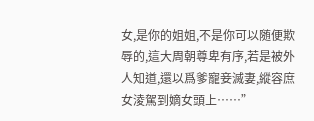女,是你的姐姐,不是你可以随便欺辱的,這大周朝尊卑有序,若是被外人知道,還以爲爹寵妾滅妻,縱容庶女淩駕到嫡女頭上……”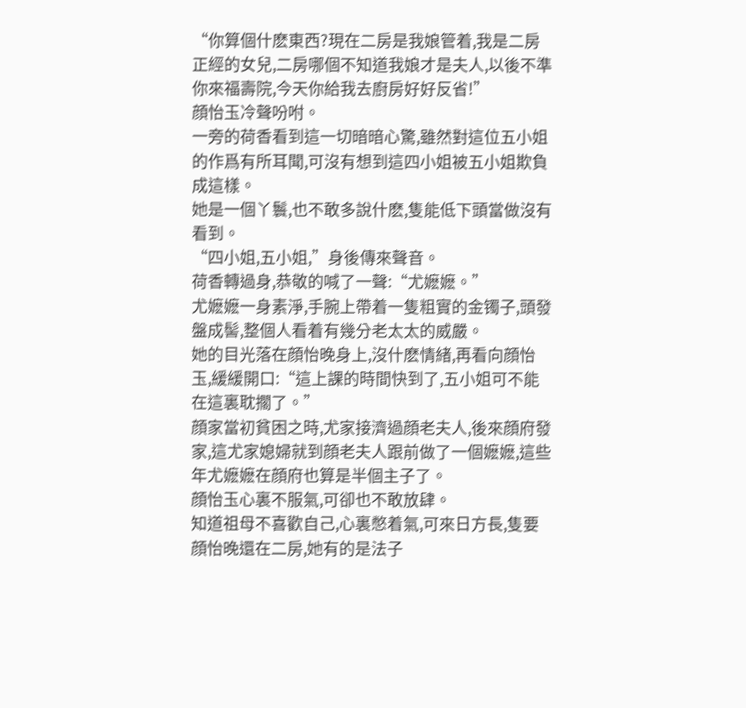“你算個什麽東西?現在二房是我娘管着,我是二房正經的女兒,二房哪個不知道我娘才是夫人,以後不準你來福壽院,今天你給我去廚房好好反省!”
顔怡玉冷聲吩咐。
一旁的荷香看到這一切暗暗心驚,雖然對這位五小姐的作爲有所耳聞,可沒有想到這四小姐被五小姐欺負成這樣。
她是一個丫鬟,也不敢多說什麽,隻能低下頭當做沒有看到。
“四小姐,五小姐,”身後傳來聲音。
荷香轉過身,恭敬的喊了一聲:“尤嬷嬷。”
尤嬷嬷一身素淨,手腕上帶着一隻粗實的金镯子,頭發盤成髻,整個人看着有幾分老太太的威嚴。
她的目光落在顔怡晚身上,沒什麽情緒,再看向顔怡玉,緩緩開口:“這上課的時間快到了,五小姐可不能在這裏耽擱了。”
顔家當初貧困之時,尤家接濟過顔老夫人,後來顔府發家,這尤家媳婦就到顔老夫人跟前做了一個嬷嬷,這些年尤嬷嬷在顔府也算是半個主子了。
顔怡玉心裏不服氣,可卻也不敢放肆。
知道祖母不喜歡自己,心裏憋着氣,可來日方長,隻要顔怡晚還在二房,她有的是法子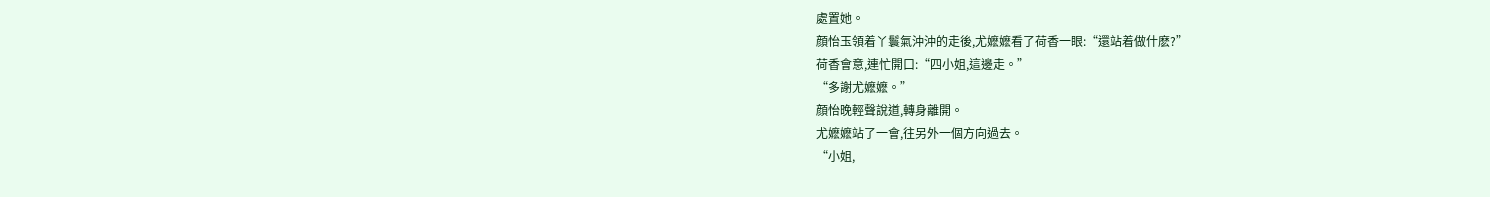處置她。
顔怡玉領着丫鬟氣沖沖的走後,尤嬷嬷看了荷香一眼:“還站着做什麽?”
荷香會意,連忙開口:“四小姐,這邊走。”
“多謝尤嬷嬷。”
顔怡晚輕聲說道,轉身離開。
尤嬷嬷站了一會,往另外一個方向過去。
“小姐,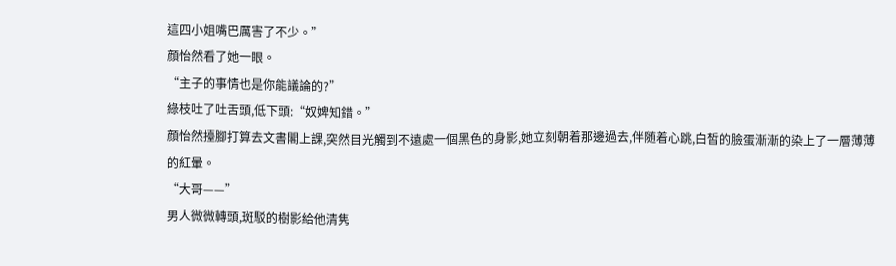這四小姐嘴巴厲害了不少。”
顔怡然看了她一眼。
“主子的事情也是你能議論的?”
綠枝吐了吐舌頭,低下頭:“奴婢知錯。”
顔怡然擡腳打算去文書閣上課,突然目光觸到不遠處一個黑色的身影,她立刻朝着那邊過去,伴随着心跳,白皙的臉蛋漸漸的染上了一層薄薄的紅暈。
“大哥——”
男人微微轉頭,斑駁的樹影給他清隽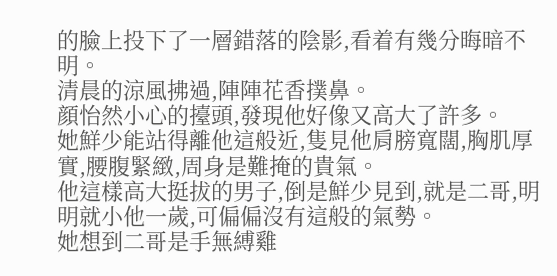的臉上投下了一層錯落的陰影,看着有幾分晦暗不明。
清晨的涼風拂過,陣陣花香撲鼻。
顔怡然小心的擡頭,發現他好像又高大了許多。
她鮮少能站得離他這般近,隻見他肩膀寬闊,胸肌厚實,腰腹緊緻,周身是難掩的貴氣。
他這樣高大挺拔的男子,倒是鮮少見到,就是二哥,明明就小他一歲,可偏偏沒有這般的氣勢。
她想到二哥是手無縛雞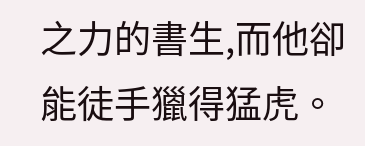之力的書生,而他卻能徒手獵得猛虎。